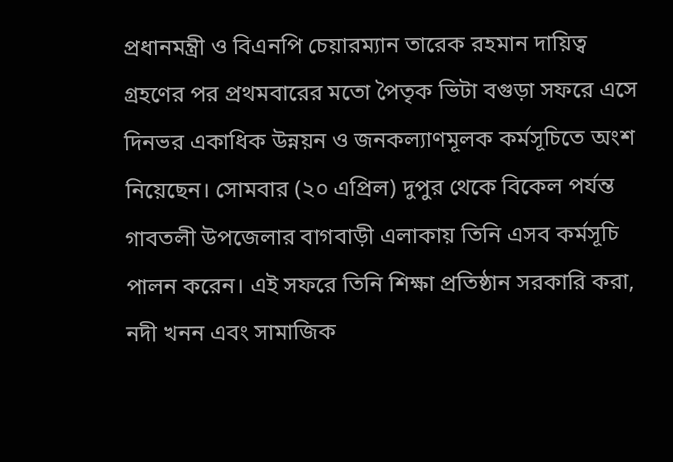প্রধানমন্ত্রী ও বিএনপি চেয়ারম্যান তারেক রহমান দায়িত্ব গ্রহণের পর প্রথমবারের মতো পৈতৃক ভিটা বগুড়া সফরে এসে দিনভর একাধিক উন্নয়ন ও জনকল্যাণমূলক কর্মসূচিতে অংশ নিয়েছেন। সোমবার (২০ এপ্রিল) দুপুর থেকে বিকেল পর্যন্ত গাবতলী উপজেলার বাগবাড়ী এলাকায় তিনি এসব কর্মসূচি পালন করেন। এই সফরে তিনি শিক্ষা প্রতিষ্ঠান সরকারি করা, নদী খনন এবং সামাজিক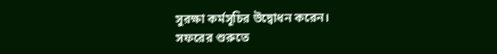সুরক্ষা কর্মসূচির উদ্বোধন করেন।
সফরের শুরুতে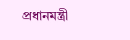প্রধানমন্ত্রী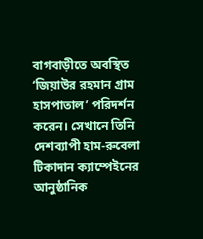বাগবাড়ীতে অবস্থিত ‘জিয়াউর রহমান গ্রাম হাসপাতাল’ পরিদর্শন করেন। সেখানে তিনি দেশব্যাপী হাম-রুবেলা টিকাদান ক্যাম্পেইনের আনুষ্ঠানিক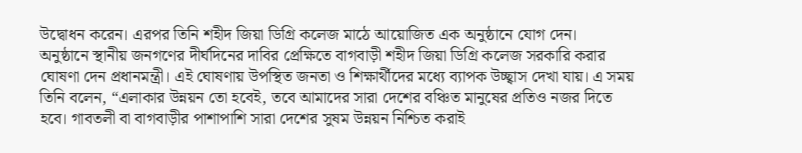উদ্বোধন করেন। এরপর তিনি শহীদ জিয়া ডিগ্রি কলেজ মাঠে আয়োজিত এক অনুষ্ঠানে যোগ দেন।
অনুষ্ঠানে স্থানীয় জনগণের দীর্ঘদিনের দাবির প্রেক্ষিতে বাগবাড়ী শহীদ জিয়া ডিগ্রি কলেজ সরকারি করার ঘোষণা দেন প্রধানমন্ত্রী। এই ঘোষণায় উপস্থিত জনতা ও শিক্ষার্থীদের মধ্যে ব্যাপক উচ্ছ্বাস দেখা যায়। এ সময় তিনি বলেন, “এলাকার উন্নয়ন তো হবেই, তবে আমাদের সারা দেশের বঞ্চিত মানুষের প্রতিও নজর দিতে হবে। গাবতলী বা বাগবাড়ীর পাশাপাশি সারা দেশের সুষম উন্নয়ন নিশ্চিত করাই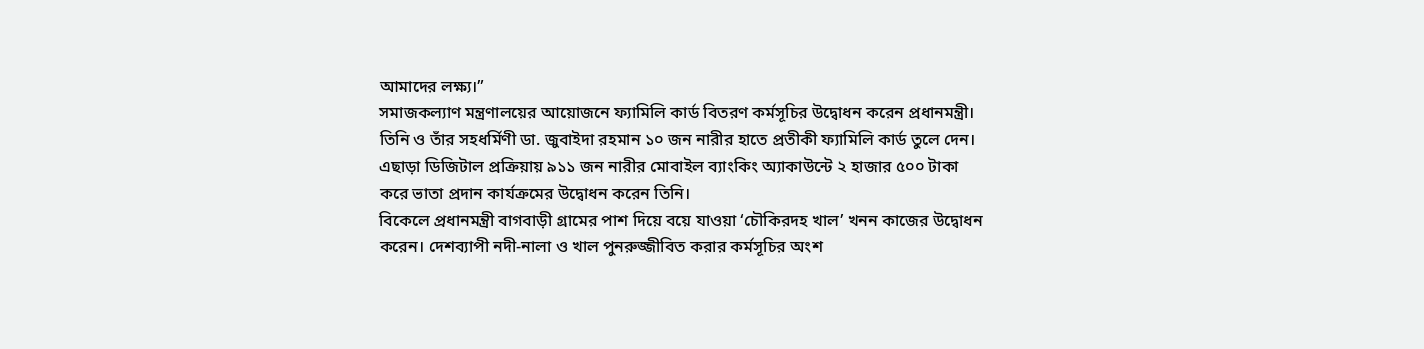আমাদের লক্ষ্য।”
সমাজকল্যাণ মন্ত্রণালয়ের আয়োজনে ফ্যামিলি কার্ড বিতরণ কর্মসূচির উদ্বোধন করেন প্রধানমন্ত্রী। তিনি ও তাঁর সহধর্মিণী ডা. জুবাইদা রহমান ১০ জন নারীর হাতে প্রতীকী ফ্যামিলি কার্ড তুলে দেন। এছাড়া ডিজিটাল প্রক্রিয়ায় ৯১১ জন নারীর মোবাইল ব্যাংকিং অ্যাকাউন্টে ২ হাজার ৫০০ টাকা করে ভাতা প্রদান কার্যক্রমের উদ্বোধন করেন তিনি।
বিকেলে প্রধানমন্ত্রী বাগবাড়ী গ্রামের পাশ দিয়ে বয়ে যাওয়া ‘চৌকিরদহ খাল’ খনন কাজের উদ্বোধন করেন। দেশব্যাপী নদী-নালা ও খাল পুনরুজ্জীবিত করার কর্মসূচির অংশ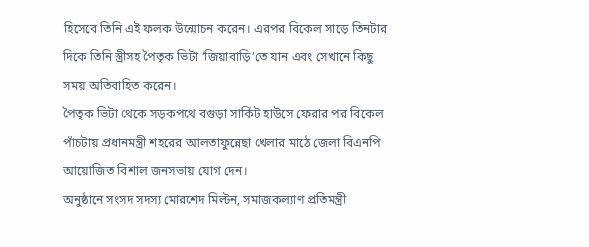হিসেবে তিনি এই ফলক উন্মোচন করেন। এরপর বিকেল সাড়ে তিনটার দিকে তিনি স্ত্রীসহ পৈতৃক ভিটা ‘জিয়াবাড়ি’তে যান এবং সেখানে কিছু সময় অতিবাহিত করেন।
পৈতৃক ভিটা থেকে সড়কপথে বগুড়া সার্কিট হাউসে ফেরার পর বিকেল পাঁচটায় প্রধানমন্ত্রী শহরের আলতাফুন্নেছা খেলার মাঠে জেলা বিএনপি আয়োজিত বিশাল জনসভায় যোগ দেন।
অনুষ্ঠানে সংসদ সদস্য মোরশেদ মিল্টন, সমাজকল্যাণ প্রতিমন্ত্রী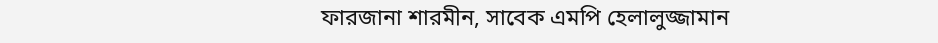ফারজানা শারমীন, সাবেক এমপি হেলালুজ্জামান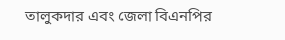তালুকদার এবং জেলা বিএনপির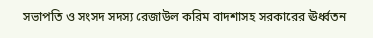সভাপতি ও সংসদ সদস্য রেজাউল করিম বাদশাসহ সরকারের ঊর্ধ্বতন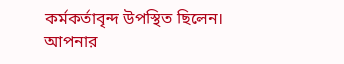কর্মকর্তাবৃন্দ উপস্থিত ছিলেন।
আপনার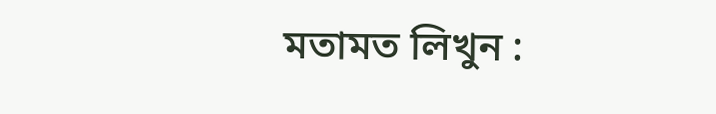মতামত লিখুন :